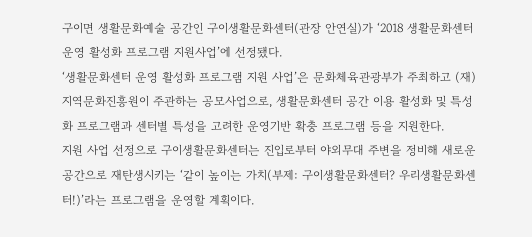구이면 생활문화예술 공간인 구이생활문화센터(관장 안연실)가 ‘2018 생활문화센터 운영 활성화 프로그램 지원사업’에 선정됐다.
‘생활문화센터 운영 활성화 프로그램 지원 사업’은 문화체육관광부가 주최하고 (재)지역문화진흥원이 주관하는 공모사업으로, 생활문화센터 공간 이용 활성화 및 특성화 프로그램과 센터별 특성을 고려한 운영기반 확충 프로그램 등을 지원한다.
지원 사업 선정으로 구이생활문화센터는 진입로부터 야외무대 주변을 정비해 새로운 공간으로 재탄생시키는 ‘같이 높이는 가치(부제: 구이생활문화센터? 우리생활문화센터!)’라는 프로그램을 운영할 계획이다.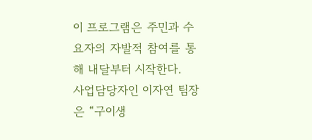이 프로그램은 주민과 수요자의 자발적 참여를 통해 내달부터 시작한다.
사업담당자인 이자연 팀장은 “구이생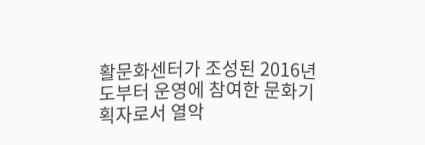활문화센터가 조성된 2016년도부터 운영에 참여한 문화기획자로서 열악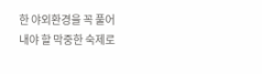한 야외환경을 꼭 풀어내야 할 막중한 숙제로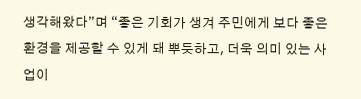생각해왔다”며 “좋은 기회가 생겨 주민에게 보다 좋은 환경을 제공할 수 있게 돼 뿌듯하고, 더욱 의미 있는 사업이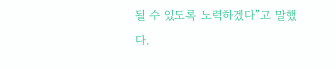될 수 있도록 노력하겠다”고 말했다.